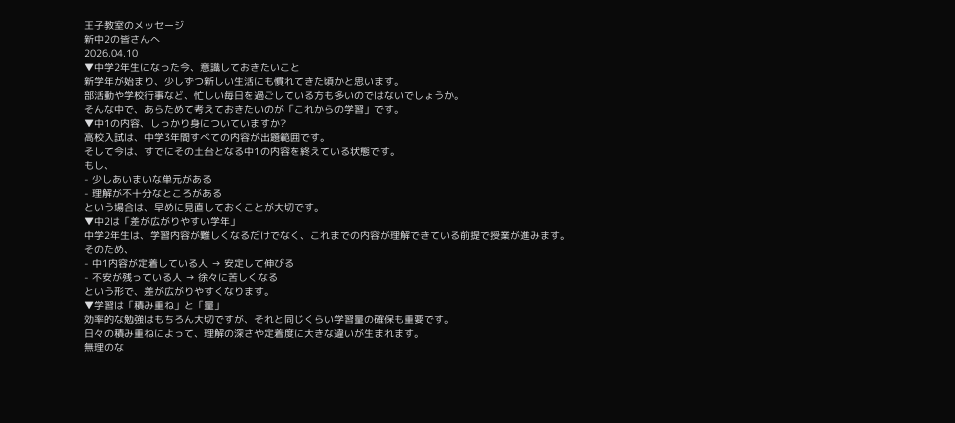王子教室のメッセージ
新中2の皆さんへ
2026.04.10
▼中学2年生になった今、意識しておきたいこと
新学年が始まり、少しずつ新しい生活にも慣れてきた頃かと思います。
部活動や学校行事など、忙しい毎日を過ごしている方も多いのではないでしょうか。
そんな中で、あらためて考えておきたいのが「これからの学習」です。
▼中1の内容、しっかり身についていますか?
高校入試は、中学3年間すべての内容が出題範囲です。
そして今は、すでにその土台となる中1の内容を終えている状態です。
もし、
- 少しあいまいな単元がある
- 理解が不十分なところがある
という場合は、早めに見直しておくことが大切です。
▼中2は「差が広がりやすい学年」
中学2年生は、学習内容が難しくなるだけでなく、これまでの内容が理解できている前提で授業が進みます。
そのため、
- 中1内容が定着している人 → 安定して伸びる
- 不安が残っている人 → 徐々に苦しくなる
という形で、差が広がりやすくなります。
▼学習は「積み重ね」と「量」
効率的な勉強はもちろん大切ですが、それと同じくらい学習量の確保も重要です。
日々の積み重ねによって、理解の深さや定着度に大きな違いが生まれます。
無理のな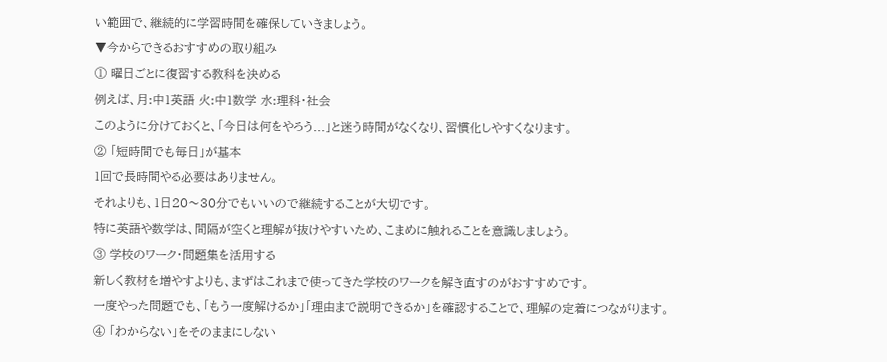い範囲で、継続的に学習時間を確保していきましょう。
▼今からできるおすすめの取り組み
① 曜日ごとに復習する教科を決める
例えば、月:中1英語 火:中1数学 水:理科・社会
このように分けておくと、「今日は何をやろう...」と迷う時間がなくなり、習慣化しやすくなります。
② 「短時間でも毎日」が基本
1回で長時間やる必要はありません。
それよりも、1日20〜30分でもいいので継続することが大切です。
特に英語や数学は、間隔が空くと理解が抜けやすいため、こまめに触れることを意識しましょう。
③ 学校のワーク・問題集を活用する
新しく教材を増やすよりも、まずはこれまで使ってきた学校のワークを解き直すのがおすすめです。
一度やった問題でも、「もう一度解けるか」「理由まで説明できるか」を確認することで、理解の定着につながります。
④ 「わからない」をそのままにしない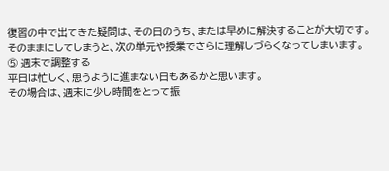復習の中で出てきた疑問は、その日のうち、または早めに解決することが大切です。
そのままにしてしまうと、次の単元や授業でさらに理解しづらくなってしまいます。
⑤ 週末で調整する
平日は忙しく、思うように進まない日もあるかと思います。
その場合は、週末に少し時間をとって振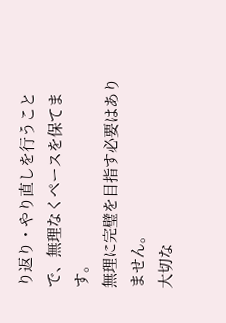り返り・やり直しを行うことで、無理なくペースを保てます。
無理に完璧を目指す必要はありません。
大切な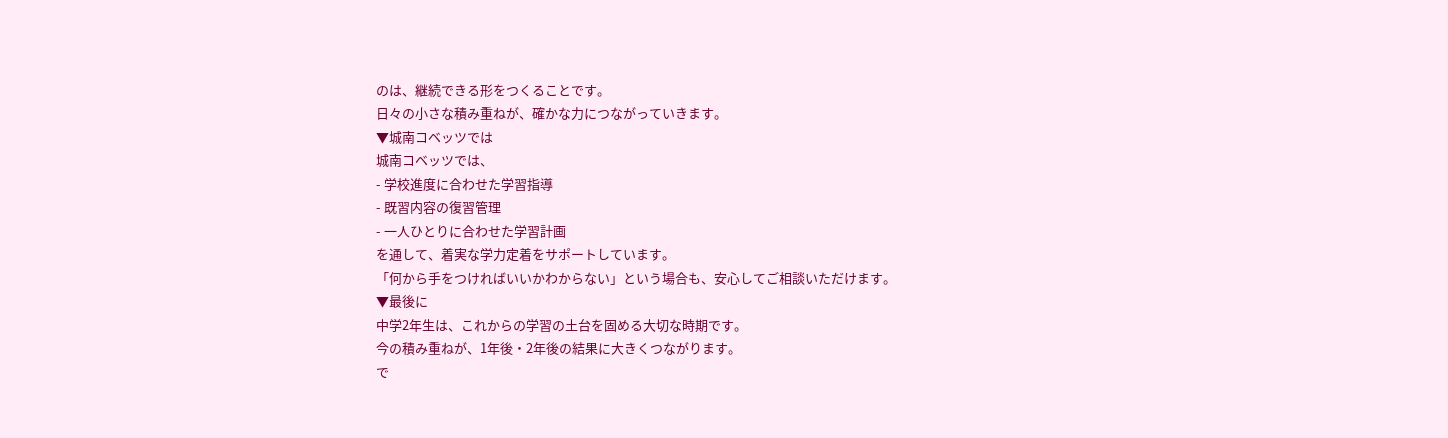のは、継続できる形をつくることです。
日々の小さな積み重ねが、確かな力につながっていきます。
▼城南コベッツでは
城南コベッツでは、
- 学校進度に合わせた学習指導
- 既習内容の復習管理
- 一人ひとりに合わせた学習計画
を通して、着実な学力定着をサポートしています。
「何から手をつければいいかわからない」という場合も、安心してご相談いただけます。
▼最後に
中学2年生は、これからの学習の土台を固める大切な時期です。
今の積み重ねが、1年後・2年後の結果に大きくつながります。
で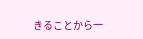きることから一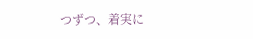つずつ、着実に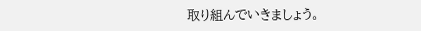取り組んでいきましょう。